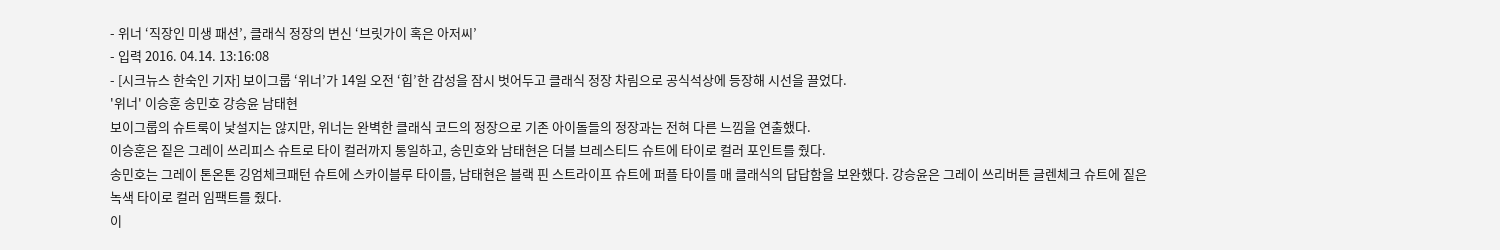- 위너 ‘직장인 미생 패션’, 클래식 정장의 변신 ‘브릿가이 혹은 아저씨’
- 입력 2016. 04.14. 13:16:08
- [시크뉴스 한숙인 기자] 보이그룹 ‘위너’가 14일 오전 ‘힙’한 감성을 잠시 벗어두고 클래식 정장 차림으로 공식석상에 등장해 시선을 끌었다.
'위너' 이승훈 송민호 강승윤 남태현
보이그룹의 슈트룩이 낯설지는 않지만, 위너는 완벽한 클래식 코드의 정장으로 기존 아이돌들의 정장과는 전혀 다른 느낌을 연출했다.
이승훈은 짙은 그레이 쓰리피스 슈트로 타이 컬러까지 통일하고, 송민호와 남태현은 더블 브레스티드 슈트에 타이로 컬러 포인트를 줬다.
송민호는 그레이 톤온톤 깅엄체크패턴 슈트에 스카이블루 타이를, 남태현은 블랙 핀 스트라이프 슈트에 퍼플 타이를 매 클래식의 답답함을 보완했다. 강승윤은 그레이 쓰리버튼 글렌체크 슈트에 짙은 녹색 타이로 컬러 임팩트를 줬다.
이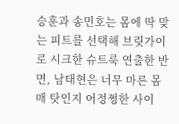승훈과 송민호는 몸에 딱 맞는 피트를 선택해 브릿가이로 시크한 슈트룩 연출한 반면, 남태현은 너무 마른 몸매 탓인지 어정쩡한 사이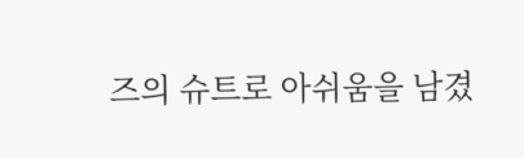즈의 슈트로 아쉬움을 남겼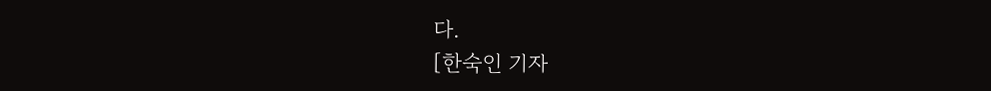다.
[한숙인 기자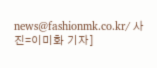news@fashionmk.co.kr/ 사진=이미화 기자]